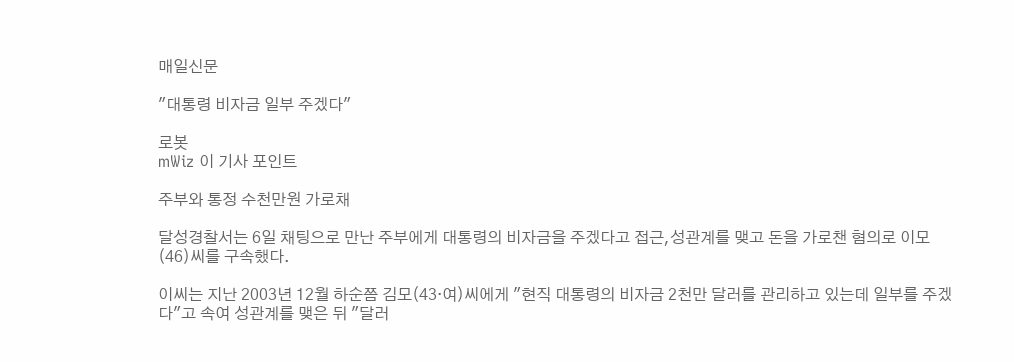매일신문

"대통령 비자금 일부 주겠다"

로봇
mWiz 이 기사 포인트

주부와 통정 수천만원 가로채

달성경찰서는 6일 채팅으로 만난 주부에게 대통령의 비자금을 주겠다고 접근,성관계를 맺고 돈을 가로챈 혐의로 이모(46)씨를 구속했다.

이씨는 지난 2003년 12월 하순쯤 김모(43·여)씨에게 "현직 대통령의 비자금 2천만 달러를 관리하고 있는데 일부를 주겠다"고 속여 성관계를 맺은 뒤 "달러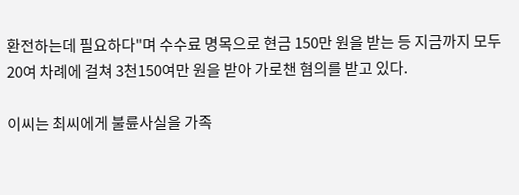환전하는데 필요하다"며 수수료 명목으로 현금 150만 원을 받는 등 지금까지 모두 20여 차례에 걸쳐 3천150여만 원을 받아 가로챈 혐의를 받고 있다.

이씨는 최씨에게 불륜사실을 가족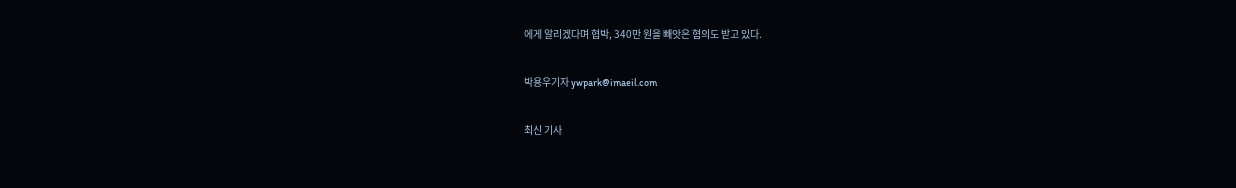에게 알리겠다며 협박, 340만 원을 빼앗은 혐의도 받고 있다.

박용우기자 ywpark@imaeil.com

최신 기사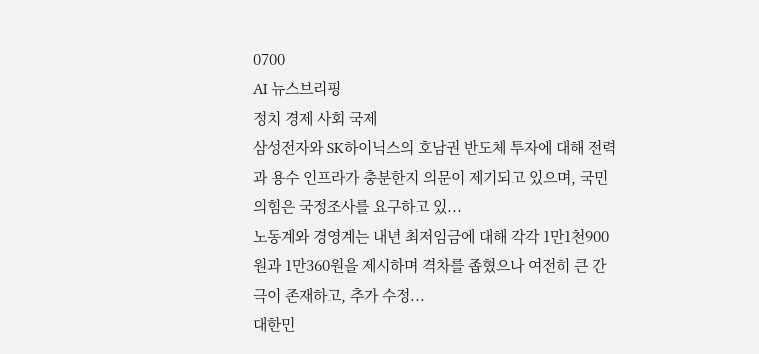0700
AI 뉴스브리핑
정치 경제 사회 국제
삼성전자와 SK하이닉스의 호남권 반도체 투자에 대해 전력과 용수 인프라가 충분한지 의문이 제기되고 있으며, 국민의힘은 국정조사를 요구하고 있...
노동계와 경영계는 내년 최저임금에 대해 각각 1만1천900원과 1만360원을 제시하며 격차를 좁혔으나 여전히 큰 간극이 존재하고, 추가 수정...
대한민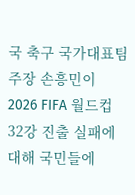국 축구 국가대표팀 주장 손흥민이 2026 FIFA 월드컵 32강 진출 실패에 대해 국민들에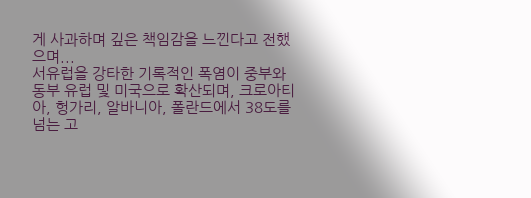게 사과하며 깊은 책임감을 느낀다고 전했으며...
서유럽을 강타한 기록적인 폭염이 중부와 동부 유럽 및 미국으로 확산되며, 크로아티아, 헝가리, 알바니아, 폴란드에서 38도를 넘는 고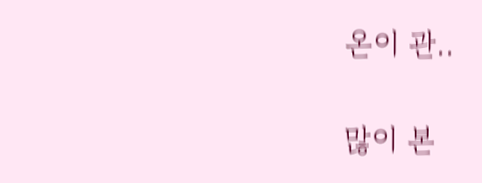온이 관..

많이 본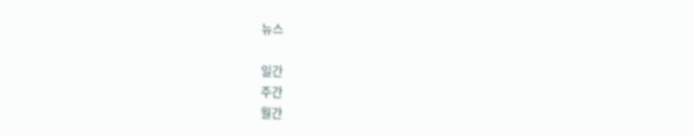뉴스

일간
주간
월간